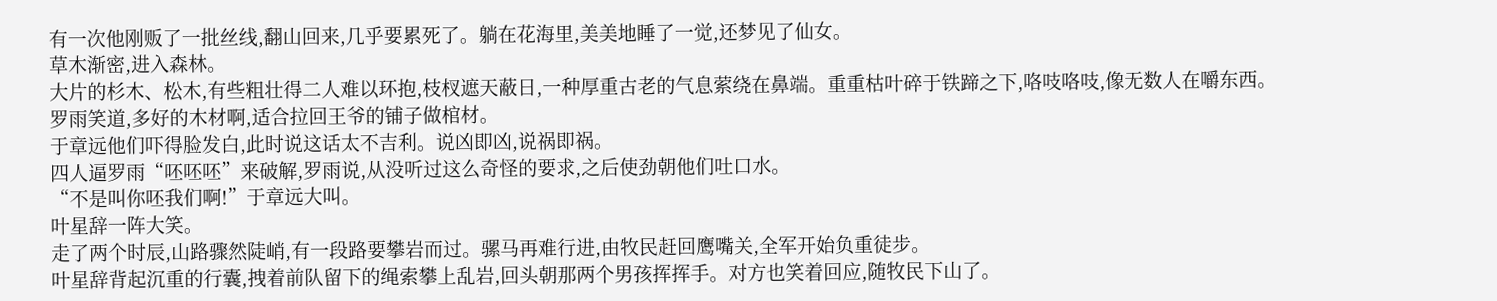有一次他刚贩了一批丝线,翻山回来,几乎要累死了。躺在花海里,美美地睡了一觉,还梦见了仙女。
草木渐密,进入森林。
大片的杉木、松木,有些粗壮得二人难以环抱,枝杈遮天蔽日,一种厚重古老的气息萦绕在鼻端。重重枯叶碎于铁蹄之下,咯吱咯吱,像无数人在嚼东西。
罗雨笑道,多好的木材啊,适合拉回王爷的铺子做棺材。
于章远他们吓得脸发白,此时说这话太不吉利。说凶即凶,说祸即祸。
四人逼罗雨“呸呸呸”来破解,罗雨说,从没听过这么奇怪的要求,之后使劲朝他们吐口水。
“不是叫你呸我们啊!”于章远大叫。
叶星辞一阵大笑。
走了两个时辰,山路骤然陡峭,有一段路要攀岩而过。骡马再难行进,由牧民赶回鹰嘴关,全军开始负重徒步。
叶星辞背起沉重的行囊,拽着前队留下的绳索攀上乱岩,回头朝那两个男孩挥挥手。对方也笑着回应,随牧民下山了。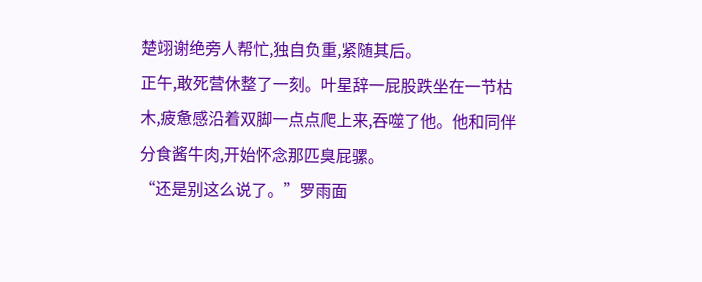楚翊谢绝旁人帮忙,独自负重,紧随其后。
正午,敢死营休整了一刻。叶星辞一屁股跌坐在一节枯木,疲惫感沿着双脚一点点爬上来,吞噬了他。他和同伴分食酱牛肉,开始怀念那匹臭屁骡。
“还是别这么说了。”罗雨面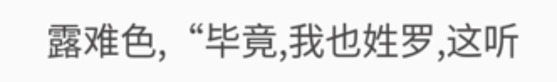露难色,“毕竟,我也姓罗,这听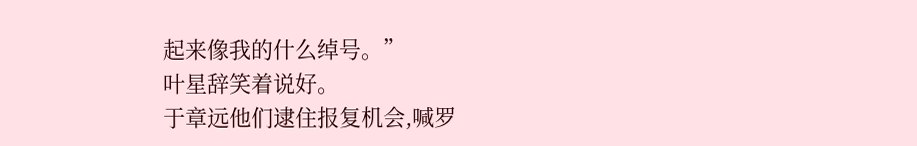起来像我的什么绰号。”
叶星辞笑着说好。
于章远他们逮住报复机会,喊罗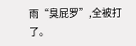雨“臭屁罗”,全被打了。